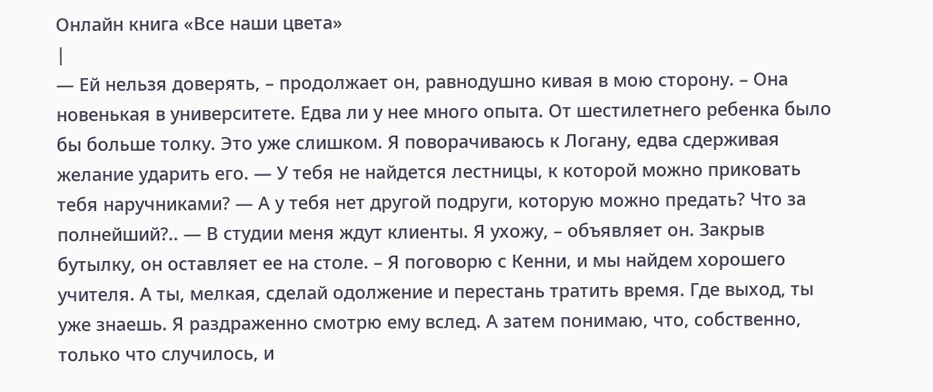Онлайн книга «Все наши цвета»
|
— Ей нельзя доверять, – продолжает он, равнодушно кивая в мою сторону. – Она новенькая в университете. Едва ли у нее много опыта. От шестилетнего ребенка было бы больше толку. Это уже слишком. Я поворачиваюсь к Логану, едва сдерживая желание ударить его. — У тебя не найдется лестницы, к которой можно приковать тебя наручниками? — А у тебя нет другой подруги, которую можно предать? Что за полнейший?.. — В студии меня ждут клиенты. Я ухожу, – объявляет он. Закрыв бутылку, он оставляет ее на столе. – Я поговорю с Кенни, и мы найдем хорошего учителя. А ты, мелкая, сделай одолжение и перестань тратить время. Где выход, ты уже знаешь. Я раздраженно смотрю ему вслед. А затем понимаю, что, собственно, только что случилось, и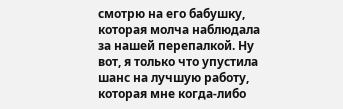смотрю на его бабушку, которая молча наблюдала за нашей перепалкой. Ну вот, я только что упустила шанс на лучшую работу, которая мне когда-либо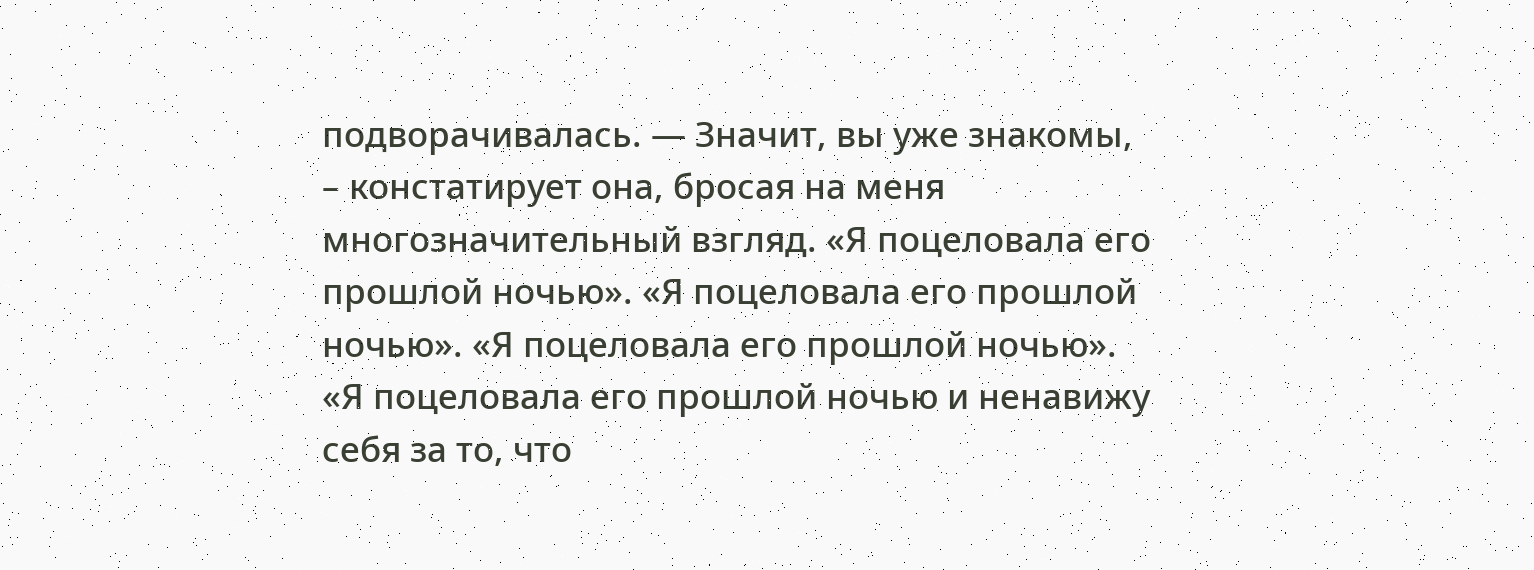подворачивалась. — Значит, вы уже знакомы, – констатирует она, бросая на меня многозначительный взгляд. «Я поцеловала его прошлой ночью». «Я поцеловала его прошлой ночью». «Я поцеловала его прошлой ночью». «Я поцеловала его прошлой ночью и ненавижу себя за то, что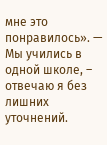мне это понравилось». — Мы учились в одной школе, – отвечаю я без лишних уточнений.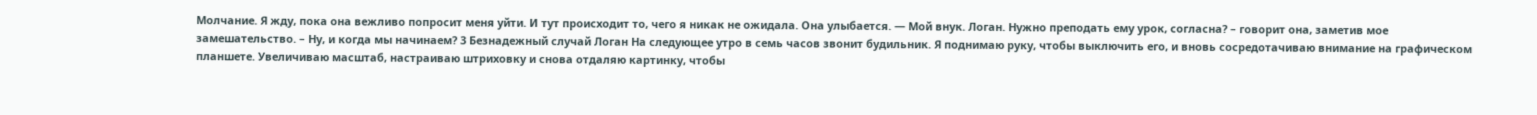Молчание. Я жду, пока она вежливо попросит меня уйти. И тут происходит то, чего я никак не ожидала. Она улыбается. — Мой внук. Логан. Нужно преподать ему урок, согласна? – говорит она, заметив мое замешательство. – Ну, и когда мы начинаем? 3 Безнадежный случай Логан На следующее утро в семь часов звонит будильник. Я поднимаю руку, чтобы выключить его, и вновь сосредотачиваю внимание на графическом планшете. Увеличиваю масштаб, настраиваю штриховку и снова отдаляю картинку, чтобы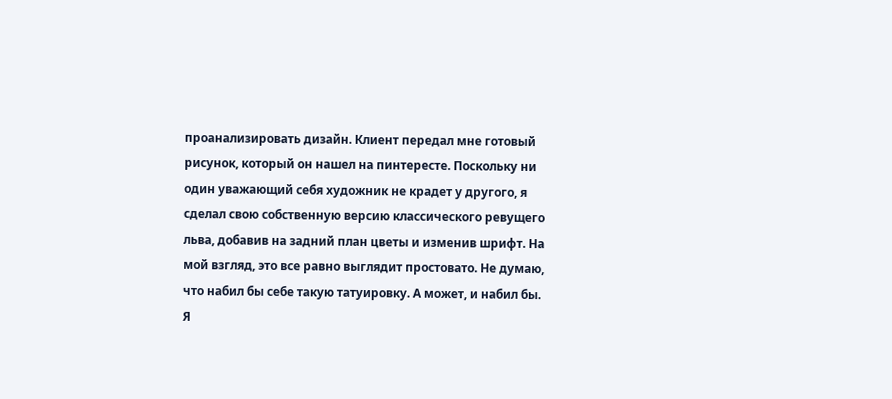проанализировать дизайн. Клиент передал мне готовый рисунок, который он нашел на пинтересте. Поскольку ни один уважающий себя художник не крадет у другого, я сделал свою собственную версию классического ревущего льва, добавив на задний план цветы и изменив шрифт. На мой взгляд, это все равно выглядит простовато. Не думаю, что набил бы себе такую татуировку. А может, и набил бы. Я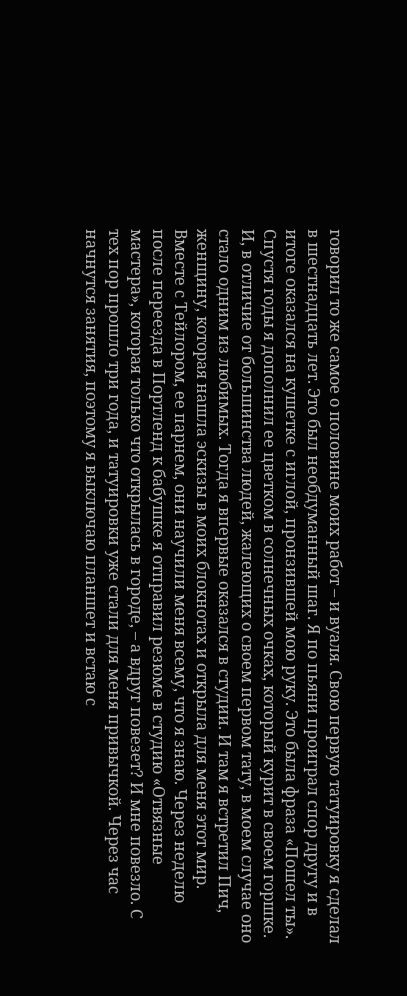говорил то же самое о половине моих работ – и вуаля. Свою первую татуировку я сделал в шестнадцать лет. Это был необдуманный шаг. Я по пьяни проиграл спор другу и в итоге оказался на кушетке с иглой, пронзившей мою руку. Это была фраза «Пошел ты». Спустя годы я дополнил ее цветком в солнечных очках, который курит в своем горшке. И, в отличие от большинства людей, жалеющих о своем первом тату, в моем случае оно стало одним из любимых. Тогда я впервые оказался в студии. И там я встретил Пич, женщину, которая нашла эскизы в моих блокнотах и открыла для меня этот мир. Вместе с Тейлором, ее парнем, они научили меня всему, что я знаю. Через неделю после переезда в Портленд к бабушке я отправил резюме в студию «Отвязные мастера», которая только что открылась в городе, – а вдруг повезет? И мне повезло. С тех пор прошло три года, и татуировки уже стали для меня привычкой. Через час начнутся занятия, поэтому я выключаю планшет и встаю с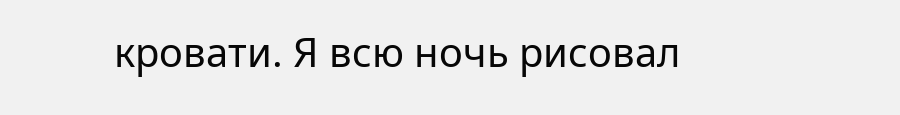кровати. Я всю ночь рисовал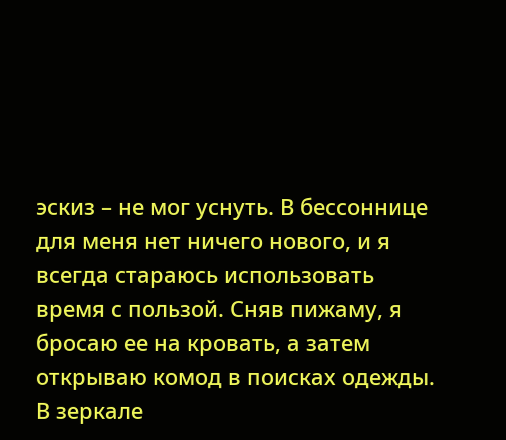эскиз – не мог уснуть. В бессоннице для меня нет ничего нового, и я всегда стараюсь использовать время с пользой. Сняв пижаму, я бросаю ее на кровать, а затем открываю комод в поисках одежды. В зеркале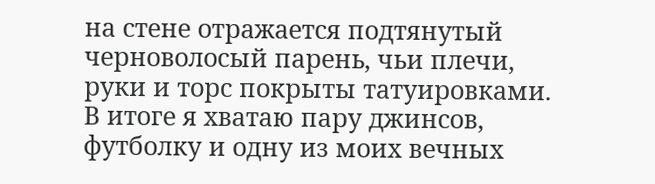на стене отражается подтянутый черноволосый парень, чьи плечи, руки и торс покрыты татуировками. В итоге я хватаю пару джинсов, футболку и одну из моих вечных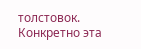толстовок. Конкретно эта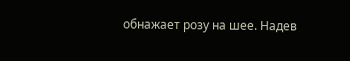обнажает розу на шее. Надев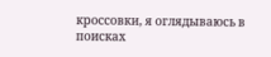кроссовки, я оглядываюсь в поисках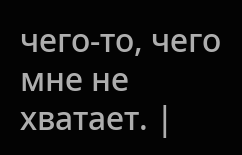чего-то, чего мне не хватает. |